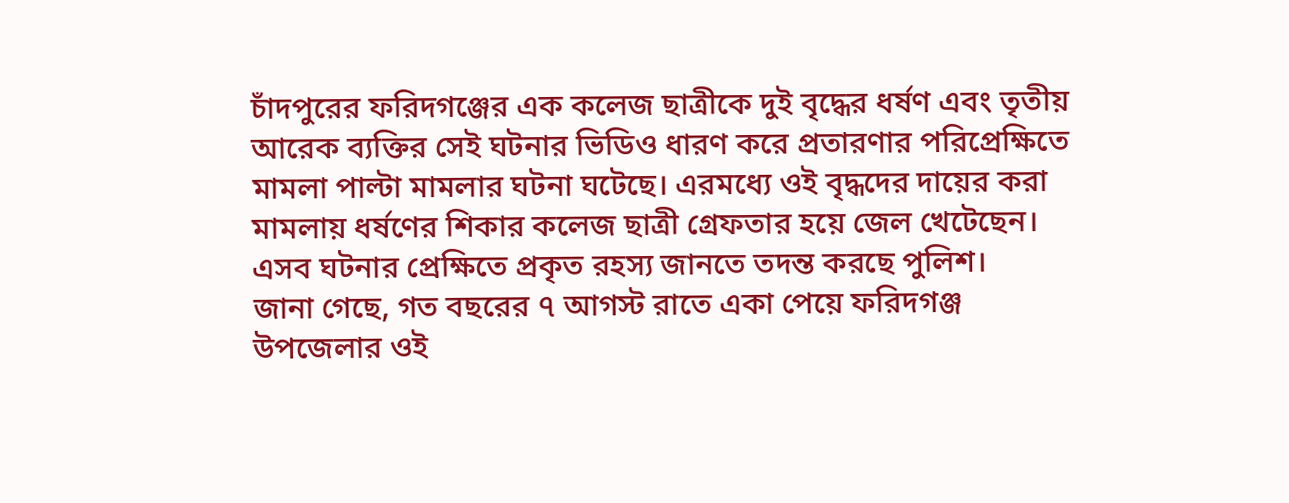চাঁদপুরের ফরিদগঞ্জের এক কলেজ ছাত্রীকে দুই বৃদ্ধের ধর্ষণ এবং তৃতীয় আরেক ব্যক্তির সেই ঘটনার ভিডিও ধারণ করে প্রতারণার পরিপ্রেক্ষিতে মামলা পাল্টা মামলার ঘটনা ঘটেছে। এরমধ্যে ওই বৃদ্ধদের দায়ের করা মামলায় ধর্ষণের শিকার কলেজ ছাত্রী গ্রেফতার হয়ে জেল খেটেছেন। এসব ঘটনার প্রেক্ষিতে প্রকৃত রহস্য জানতে তদন্ত করছে পুলিশ।
জানা গেছে, গত বছরের ৭ আগস্ট রাতে একা পেয়ে ফরিদগঞ্জ উপজেলার ওই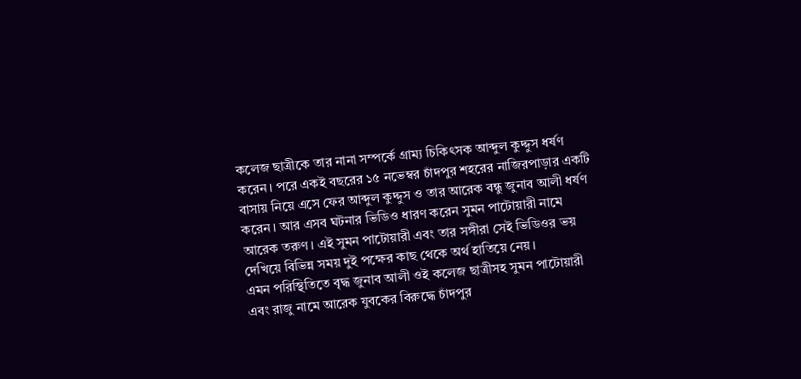কলেজ ছাত্রীকে তার নানা সম্পর্কে গ্রাম্য চিকিৎসক আব্দুল কুদ্দুস ধর্ষণ করেন। পরে একই বছরের ১৫ নভেম্বর চাঁদপুর শহরের নাজিরপাড়ার একটি বাসায় নিয়ে এসে ফের আব্দুল কুদ্দুস ও তার আরেক বন্ধু জুনাব আলী ধর্ষণ করেন। আর এসব ঘটনার ভিডিও ধারণ করেন সুমন পাটোয়ারী নামে আরেক তরুণ। এই সুমন পাটোয়ারী এবং তার সঙ্গীরা সেই ভিডিওর ভয় দেখিয়ে বিভিন্ন সময় দুই পক্ষের কাছ থেকে অর্থ হাতিয়ে নেয়।
এমন পরিস্থিতিতে বৃদ্ধ জুনাব আলী ওই কলেজ ছাত্রীসহ সুমন পাটোয়ারী এবং রাজু নামে আরেক যুবকের বিরুদ্ধে চাঁদপুর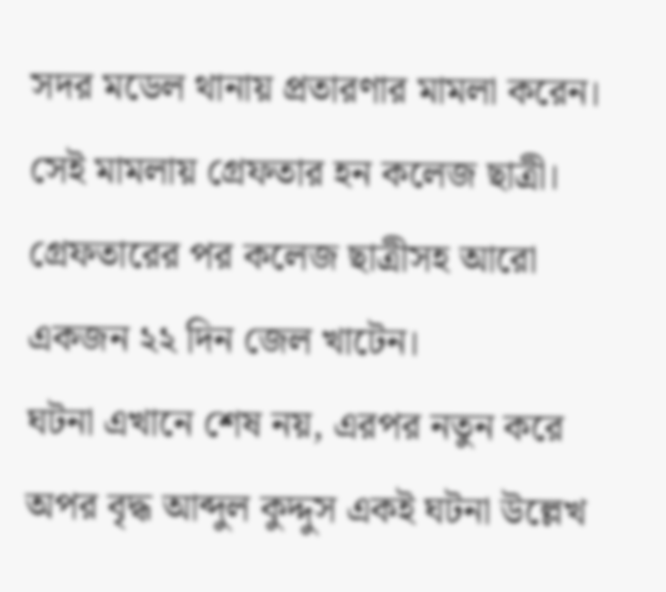সদর মডেল থানায় প্রতারণার মামলা করেন। সেই মামলায় গ্রেফতার হন কলেজ ছাত্রী। গ্রেফতারের পর কলেজ ছাত্রীসহ আরো একজন ২২ দিন জেল খাটেন।
ঘটনা এখানে শেষ নয়, এরপর নতুন করে অপর বৃদ্ধ আব্দুল কুদ্দুস একই ঘটনা উল্লেখ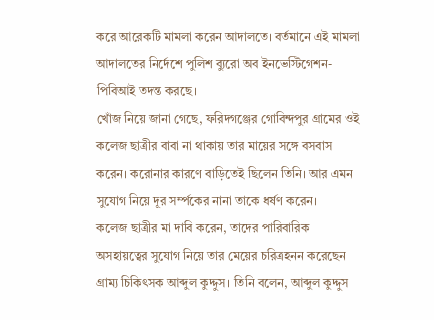করে আরেকটি মামলা করেন আদালতে। বর্তমানে এই মামলা আদালতের নির্দেশে পুলিশ ব্যুরো অব ইনভেস্টিগেশন-পিবিআই তদন্ত করছে।
খোঁজ নিয়ে জানা গেছে, ফরিদগঞ্জের গোবিন্দপুর গ্রামের ওই কলেজ ছাত্রীর বাবা না থাকায় তার মায়ের সঙ্গে বসবাস করেন। করোনার কারণে বাড়িতেই ছিলেন তিনি। আর এমন সুযোগ নিয়ে দূর সর্ম্পকের নানা তাকে ধর্ষণ করেন।
কলেজ ছাত্রীর মা দাবি করেন, তাদের পারিবারিক অসহায়ত্বের সুযোগ নিয়ে তার মেয়ের চরিত্রহনন করেছেন গ্রাম্য চিকিৎসক আব্দুল কুদ্দুস। তিনি বলেন, আব্দুল কুদ্দুস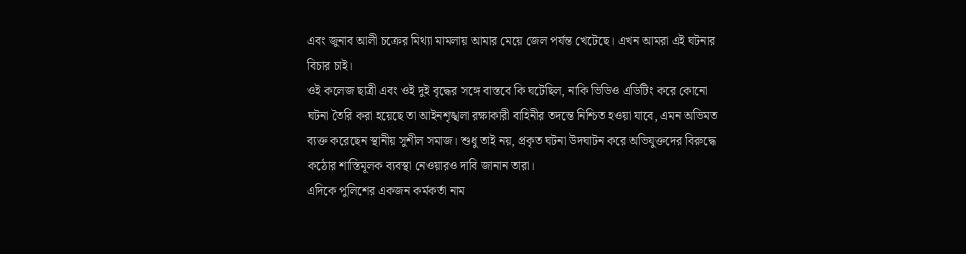এবং জুনাব আলী চক্রের মিথ্যা মামলায় আমার মেয়ে জেল পর্যন্ত খেটেছে। এখন আমরা এই ঘটনার বিচার চাই।
ওই কলেজ ছাত্রী এবং ওই দুই বৃদ্ধের সঙ্গে বাস্তবে কি ঘটেছিল, নাকি ভিডিও এডিটিং করে কোনো ঘটনা তৈরি করা হয়েছে তা আইনশৃঙ্খলা রক্ষাকারী বাহিনীর তদন্তে নিশ্চিত হওয়া যাবে, এমন অভিমত ব্যক্ত করেছেন স্থানীয় সুশীল সমাজ। শুধু তাই নয়, প্রকৃত ঘটনা উদঘাটন করে অভিযুক্তদের বিরুদ্ধে কঠোর শাস্তিমূলক ব্যবস্থা নেওয়ারও দাবি জানান তারা।
এদিকে পুলিশের একজন কর্মকর্তা নাম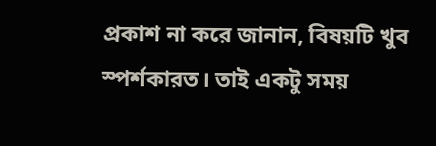প্রকাশ না করে জানান, বিষয়টি খুব স্পর্শকারত। তাই একটু সময়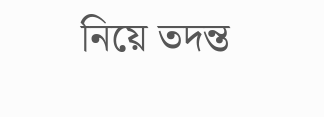নিয়ে তদন্ত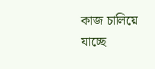কাজ চালিয়ে যাচ্ছে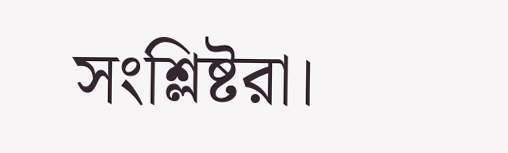সংশ্লিষ্টরা।